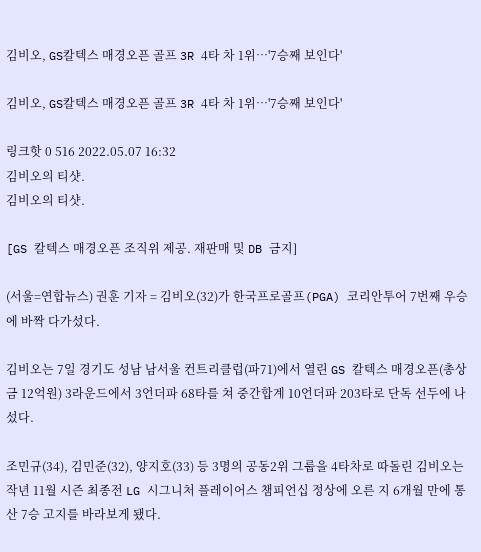김비오, GS칼텍스 매경오픈 골프 3R 4타 차 1위…'7승째 보인다'

김비오, GS칼텍스 매경오픈 골프 3R 4타 차 1위…'7승째 보인다'

링크핫 0 516 2022.05.07 16:32
김비오의 티샷.
김비오의 티샷.

[GS 칼텍스 매경오픈 조직위 제공. 재판매 및 DB 금지]

(서울=연합뉴스) 권훈 기자 = 김비오(32)가 한국프로골프(PGA) 코리안투어 7번째 우승에 바짝 다가섰다.

김비오는 7일 경기도 성남 남서울 컨트리클럽(파71)에서 열린 GS 칼텍스 매경오픈(총상금 12억원) 3라운드에서 3언더파 68타를 쳐 중간합계 10언더파 203타로 단독 선두에 나섰다.

조민규(34), 김민준(32), 양지호(33) 등 3명의 공동2위 그룹을 4타차로 따돌린 김비오는 작년 11월 시즌 최종전 LG 시그니처 플레이어스 챔피언십 정상에 오른 지 6개월 만에 통산 7승 고지를 바라보게 됐다.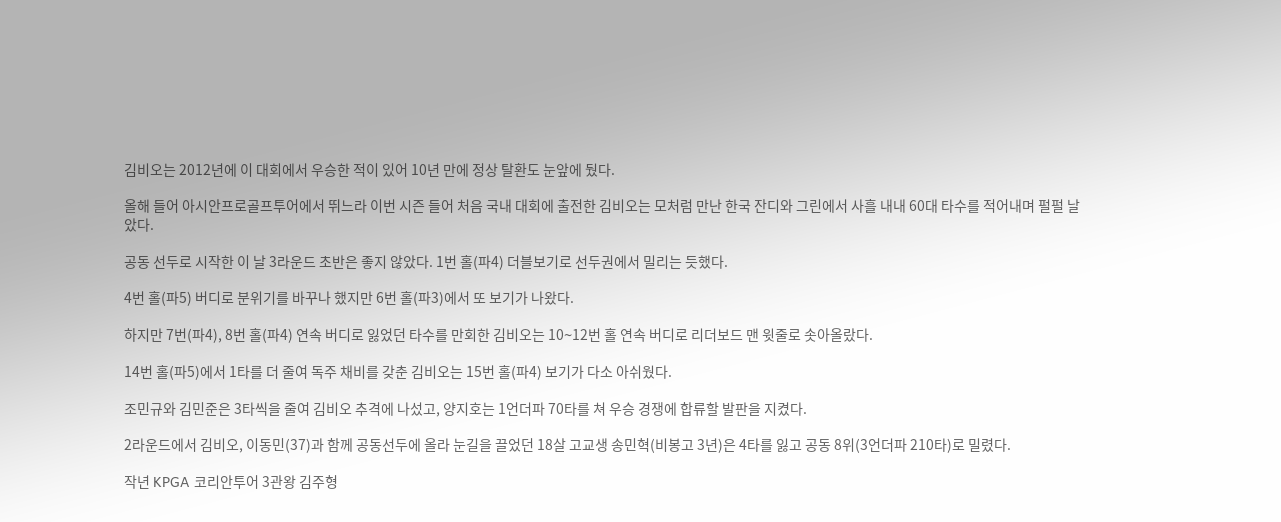김비오는 2012년에 이 대회에서 우승한 적이 있어 10년 만에 정상 탈환도 눈앞에 뒀다.

올해 들어 아시안프로골프투어에서 뛰느라 이번 시즌 들어 처음 국내 대회에 출전한 김비오는 모처럼 만난 한국 잔디와 그린에서 사흘 내내 60대 타수를 적어내며 펄펄 날았다.

공동 선두로 시작한 이 날 3라운드 초반은 좋지 않았다. 1번 홀(파4) 더블보기로 선두권에서 밀리는 듯했다.

4번 홀(파5) 버디로 분위기를 바꾸나 했지만 6번 홀(파3)에서 또 보기가 나왔다.

하지만 7번(파4), 8번 홀(파4) 연속 버디로 잃었던 타수를 만회한 김비오는 10∼12번 홀 연속 버디로 리더보드 맨 윗줄로 솟아올랐다.

14번 홀(파5)에서 1타를 더 줄여 독주 채비를 갖춘 김비오는 15번 홀(파4) 보기가 다소 아쉬웠다.

조민규와 김민준은 3타씩을 줄여 김비오 추격에 나섰고, 양지호는 1언더파 70타를 쳐 우승 경쟁에 합류할 발판을 지켰다.

2라운드에서 김비오, 이동민(37)과 함께 공동선두에 올라 눈길을 끌었던 18살 고교생 송민혁(비봉고 3년)은 4타를 잃고 공동 8위(3언더파 210타)로 밀렸다.

작년 KPGA 코리안투어 3관왕 김주형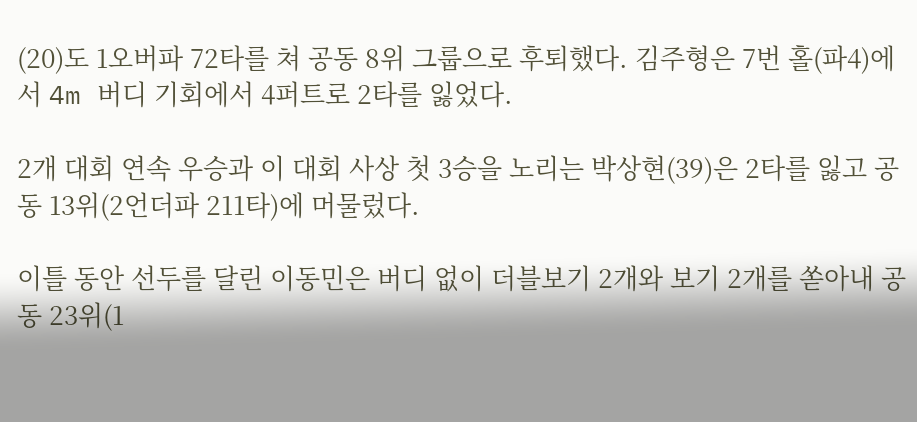(20)도 1오버파 72타를 쳐 공동 8위 그룹으로 후퇴했다. 김주형은 7번 홀(파4)에서 4m 버디 기회에서 4퍼트로 2타를 잃었다.

2개 대회 연속 우승과 이 대회 사상 첫 3승을 노리는 박상현(39)은 2타를 잃고 공동 13위(2언더파 211타)에 머물렀다.

이틀 동안 선두를 달린 이동민은 버디 없이 더블보기 2개와 보기 2개를 쏟아내 공동 23위(1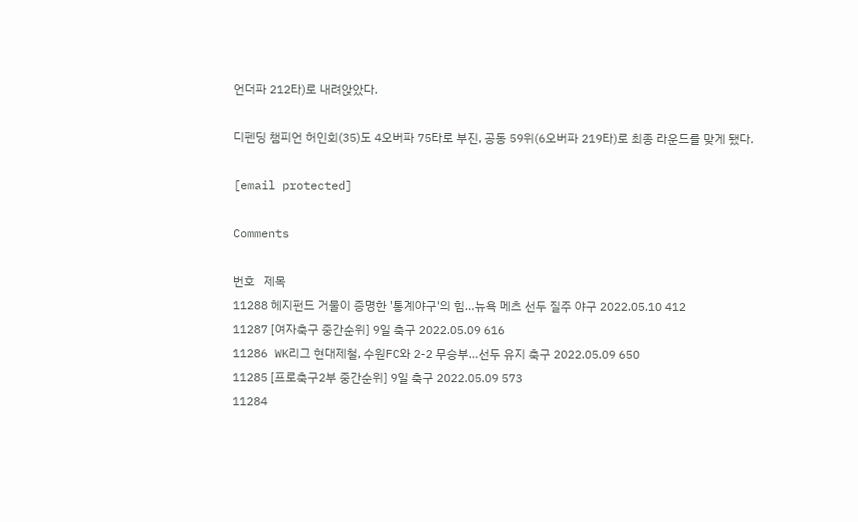언더파 212타)로 내려앉았다.

디펜딩 챔피언 허인회(35)도 4오버파 75타로 부진, 공동 59위(6오버파 219타)로 최종 라운드를 맞게 됐다.

[email protected]

Comments

번호   제목
11288 헤지펀드 거물이 증명한 '통계야구'의 힘…뉴욕 메츠 선두 질주 야구 2022.05.10 412
11287 [여자축구 중간순위] 9일 축구 2022.05.09 616
11286 WK리그 현대제철, 수원FC와 2-2 무승부…선두 유지 축구 2022.05.09 650
11285 [프로축구2부 중간순위] 9일 축구 2022.05.09 573
11284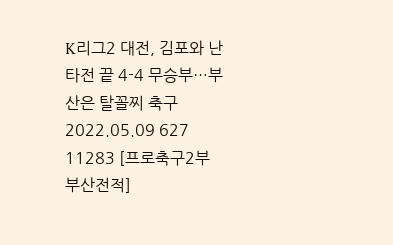K리그2 대전, 김포와 난타전 끝 4-4 무승부…부산은 탈꼴찌 축구 2022.05.09 627
11283 [프로축구2부 부산전적]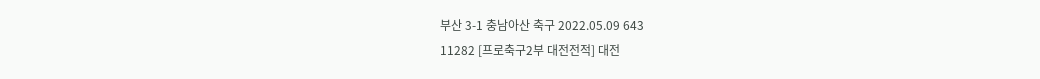부산 3-1 충남아산 축구 2022.05.09 643
11282 [프로축구2부 대전전적] 대전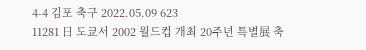4-4 김포 축구 2022.05.09 623
11281 日 도쿄서 2002 월드컵 개최 20주년 특별展 축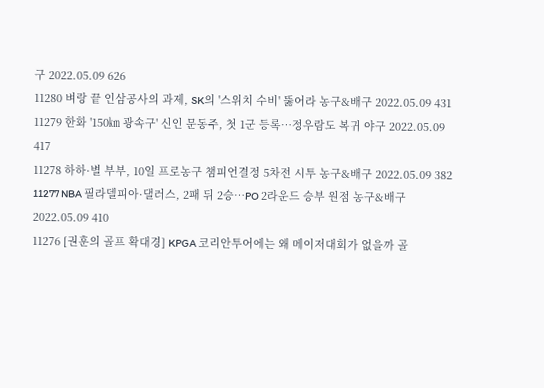구 2022.05.09 626
11280 벼랑 끝 인삼공사의 과제, SK의 '스위치 수비' 뚫어라 농구&배구 2022.05.09 431
11279 한화 '150㎞ 광속구' 신인 문동주, 첫 1군 등록…정우람도 복귀 야구 2022.05.09 417
11278 하하·별 부부, 10일 프로농구 챔피언결정 5차전 시투 농구&배구 2022.05.09 382
11277 NBA 필라델피아·댈러스, 2패 뒤 2승…PO 2라운드 승부 원점 농구&배구 2022.05.09 410
11276 [권훈의 골프 확대경] KPGA 코리안투어에는 왜 메이저대회가 없을까 골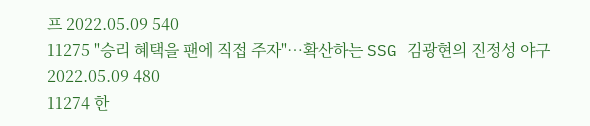프 2022.05.09 540
11275 "승리 혜택을 팬에 직접 주자"…확산하는 SSG 김광현의 진정성 야구 2022.05.09 480
11274 한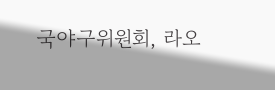국야구위원회, 라오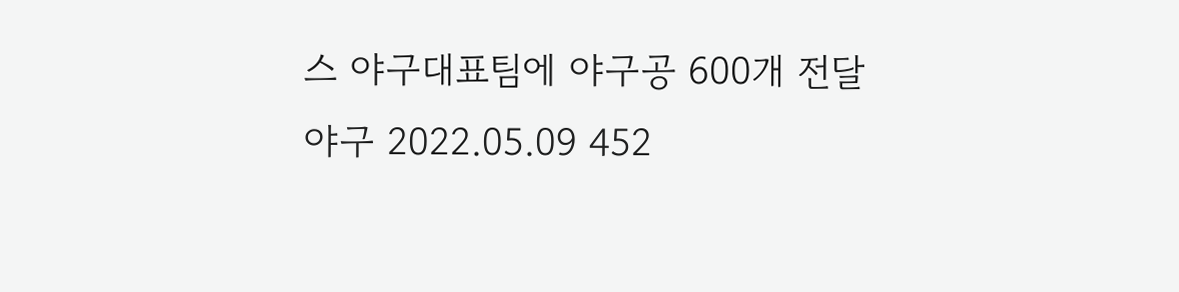스 야구대표팀에 야구공 600개 전달 야구 2022.05.09 452